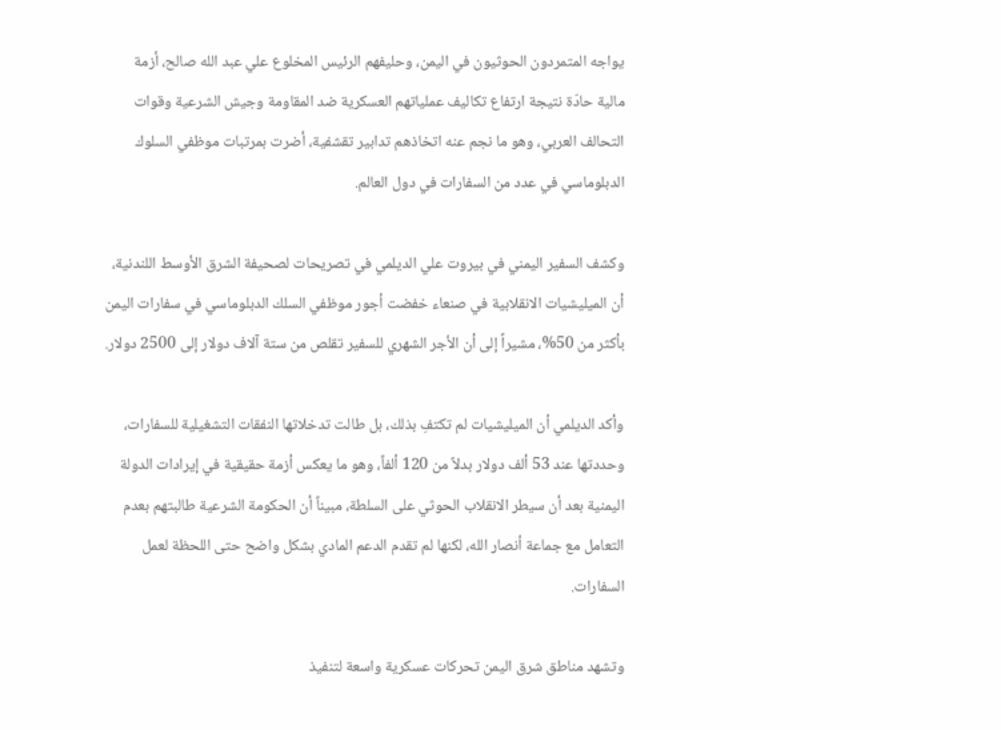يواجه المتمردون الحوثيون في اليمن، وحليفهم الرئيس المخلوع علي عبد الله صالح، أزمة مالية حادّة نتيجة ارتفاع تكاليف عملياتهم العسكرية ضد المقاومة وجيش الشرعية وقوات التحالف العربي، وهو ما نجم عنه اتخاذهم تدابير تقشفية، أضرت بمرتبات موظفي السلوك الدبلوماسي في عدد من السفارات في دول العالم.

وكشف السفير اليمني في بيروت علي الديلمي في تصريحات لصحيفة الشرق الأوسط اللندنية، أن الميليشيات الانقلابية في صنعاء خفضت أجور موظفي السلك الدبلوماسي في سفارات اليمن بأكثر من 50%، مشيراً إلى أن الأجر الشهري للسفير تقلص من ستة آلاف دولار إلى 2500 دولار.

وأكد الديلمي أن الميليشيات لم تكتفِ بذلك، بل طالت تدخلاتها النفقات التشغيلية للسفارات، وحددتها عند 53 ألف دولار بدلاً من 120 ألفاً، وهو ما يعكس أزمة حقيقية في إيرادات الدولة اليمنية بعد أن سيطر الانقلاب الحوثي على السلطة، مبيناً أن الحكومة الشرعية طالبتهم بعدم التعامل مع جماعة أنصار الله، لكنها لم تقدم الدعم المادي بشكل واضح حتى اللحظة لعمل السفارات.

وتشهد مناطق شرق اليمن تحركات عسكرية واسعة لتنفيذ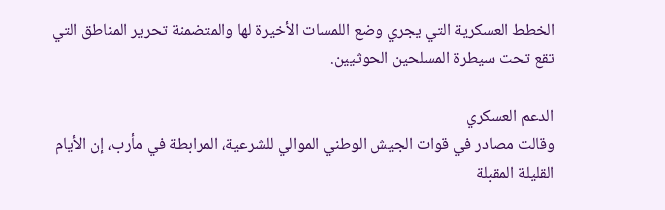الخطط العسكرية التي يجري وضع اللمسات الأخيرة لها والمتضمنة تحرير المناطق التي تقع تحت سيطرة المسلحين الحوثيين.

الدعم العسكري
وقالت مصادر في قوات الجيش الوطني الموالي للشرعية، المرابطة في مأرب، إن الأيام القليلة المقبلة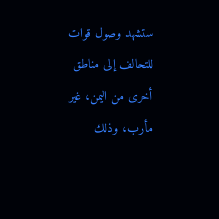ستشهد وصول قوات للتحالف إلى مناطق أخرى من اليمن، غير مأرب، وذلك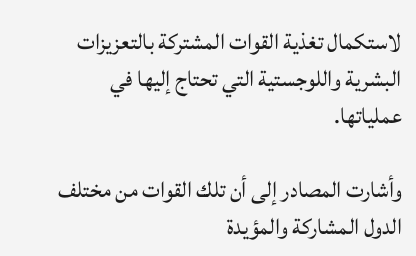لاستكمال تغذية القوات المشتركة بالتعزيزات البشرية واللوجستية التي تحتاج إليها في عملياتها.

وأشارت المصادر إلى أن تلك القوات من مختلف الدول المشاركة والمؤيدة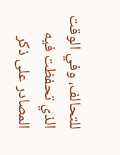للتحالف، وفي الوقت الذي تحفظت فيه المصادر على ذكر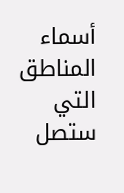أسماء المناطق التي ستصل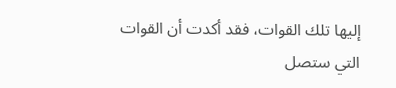إليها تلك القوات، فقد أكدت أن القوات التي ستصل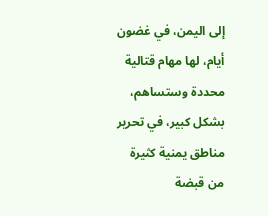إلى اليمن، في غضون أيام، لها مهام قتالية محددة وستساهم، بشكل كبير، في تحرير مناطق يمنية كثيرة من قبضة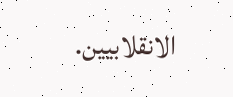الانقلابيين.